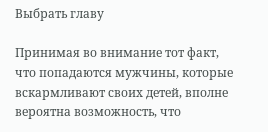Выбрать главу

Принимая во внимание тот факт, что попадаются мужчины, которые вскармливают своих детей, вполне вероятна возможность, что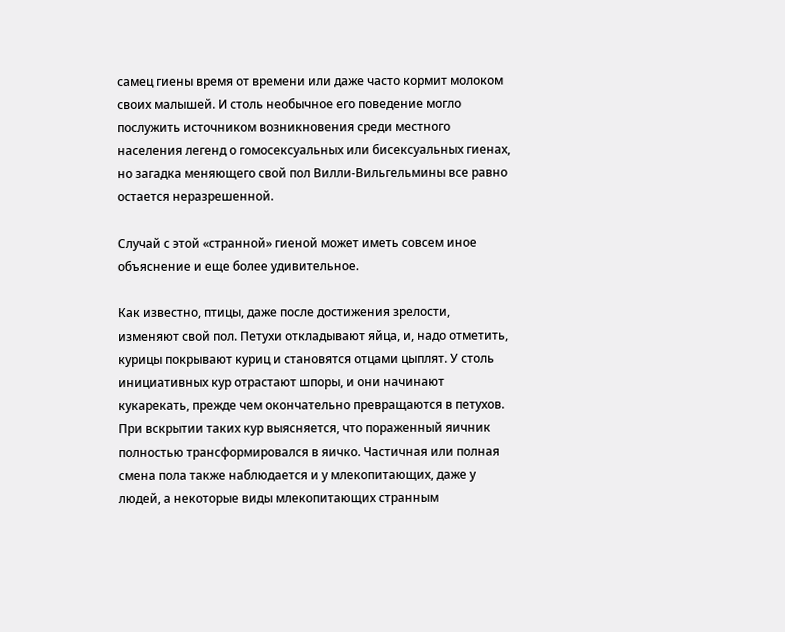самец гиены время от времени или даже часто кормит молоком своих малышей. И столь необычное его поведение могло послужить источником возникновения среди местного населения легенд о гомосексуальных или бисексуальных гиенах, но загадка меняющего свой пол Вилли-Вильгельмины все равно остается неразрешенной.

Случай с этой «странной» гиеной может иметь совсем иное объяснение и еще более удивительное.

Как известно, птицы, даже после достижения зрелости, изменяют свой пол. Петухи откладывают яйца, и, надо отметить, курицы покрывают куриц и становятся отцами цыплят. У столь инициативных кур отрастают шпоры, и они начинают кукарекать, прежде чем окончательно превращаются в петухов. При вскрытии таких кур выясняется, что пораженный яичник полностью трансформировался в яичко. Частичная или полная смена пола также наблюдается и у млекопитающих, даже у людей, а некоторые виды млекопитающих странным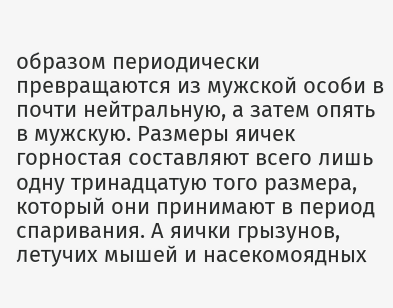образом периодически превращаются из мужской особи в почти нейтральную, а затем опять в мужскую. Размеры яичек горностая составляют всего лишь одну тринадцатую того размера, который они принимают в период спаривания. А яички грызунов, летучих мышей и насекомоядных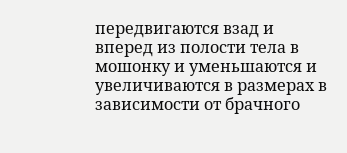передвигаются взад и вперед из полости тела в мошонку и уменьшаются и увеличиваются в размерах в зависимости от брачного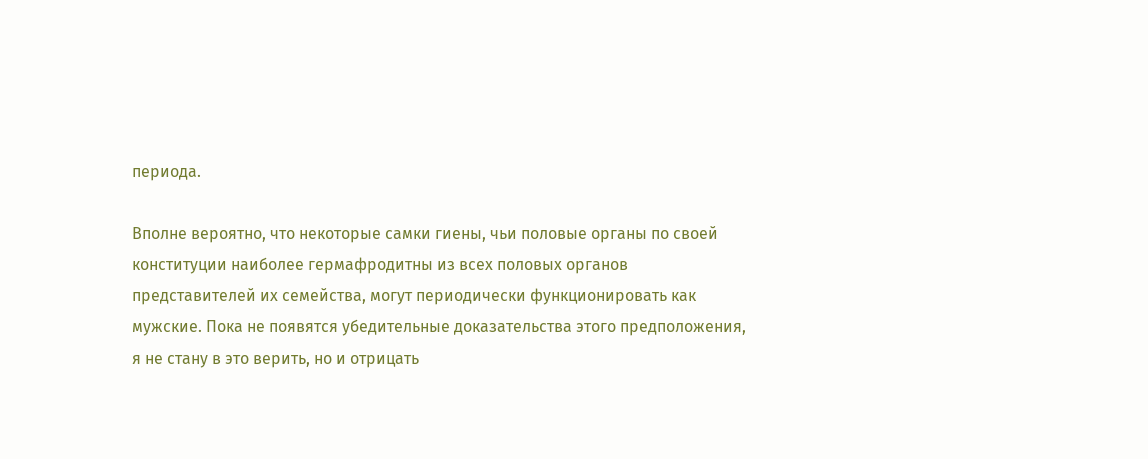периода.

Вполне вероятно, что некоторые самки гиены, чьи половые органы по своей конституции наиболее гермафродитны из всех половых органов представителей их семейства, могут периодически функционировать как мужские. Пока не появятся убедительные доказательства этого предположения, я не стану в это верить, но и отрицать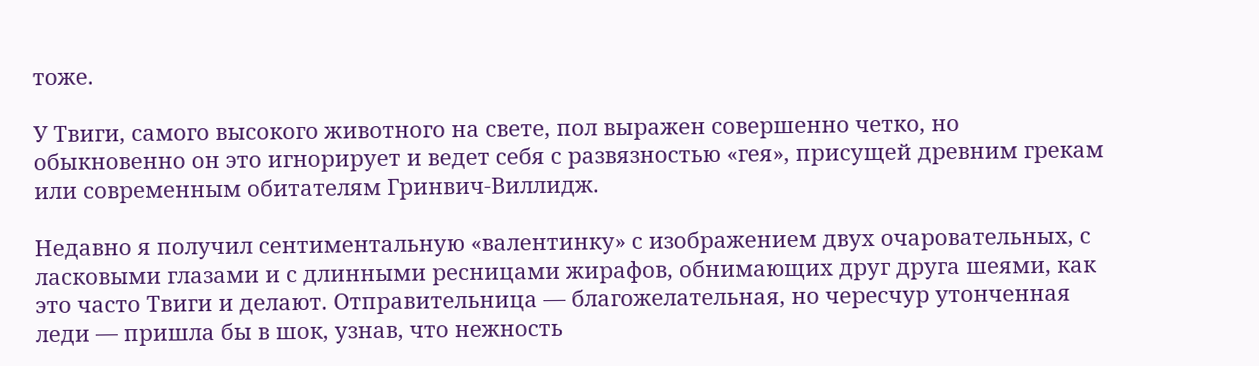тоже.

У Твиги, самого высокого животного на свете, пол выражен совершенно четко, но обыкновенно он это игнорирует и ведет себя с развязностью «гея», присущей древним грекам или современным обитателям Гринвич-Виллидж.

Недавно я получил сентиментальную «валентинку» с изображением двух очаровательных, с ласковыми глазами и с длинными ресницами жирафов, обнимающих друг друга шеями, как это часто Твиги и делают. Отправительница — благожелательная, но чересчур утонченная леди — пришла бы в шок, узнав, что нежность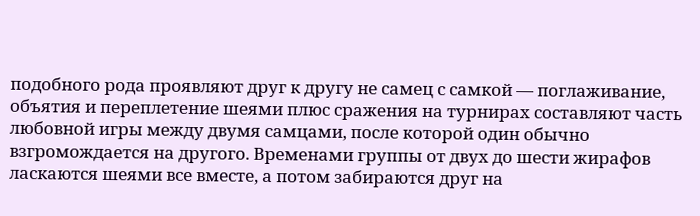подобного рода проявляют друг к другу не самец с самкой — поглаживание, объятия и переплетение шеями плюс сражения на турнирах составляют часть любовной игры между двумя самцами, после которой один обычно взгромождается на другого. Временами группы от двух до шести жирафов ласкаются шеями все вместе, а потом забираются друг на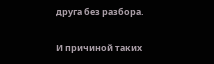друга без разбора.

И причиной таких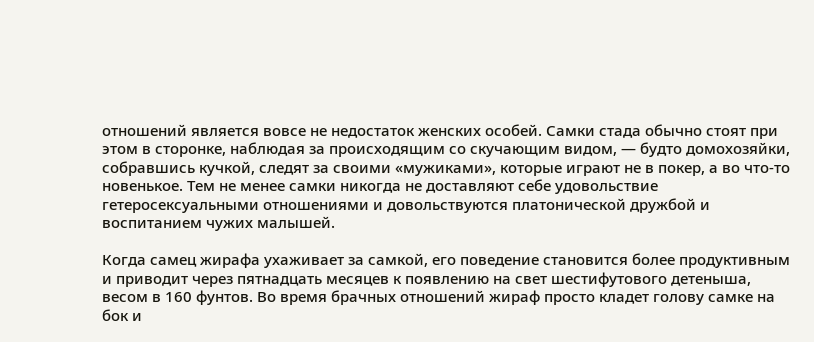отношений является вовсе не недостаток женских особей. Самки стада обычно стоят при этом в сторонке, наблюдая за происходящим со скучающим видом, — будто домохозяйки, собравшись кучкой, следят за своими «мужиками», которые играют не в покер, а во что-то новенькое. Тем не менее самки никогда не доставляют себе удовольствие гетеросексуальными отношениями и довольствуются платонической дружбой и воспитанием чужих малышей.

Когда самец жирафа ухаживает за самкой, его поведение становится более продуктивным и приводит через пятнадцать месяцев к появлению на свет шестифутового детеныша, весом в 160 фунтов. Во время брачных отношений жираф просто кладет голову самке на бок и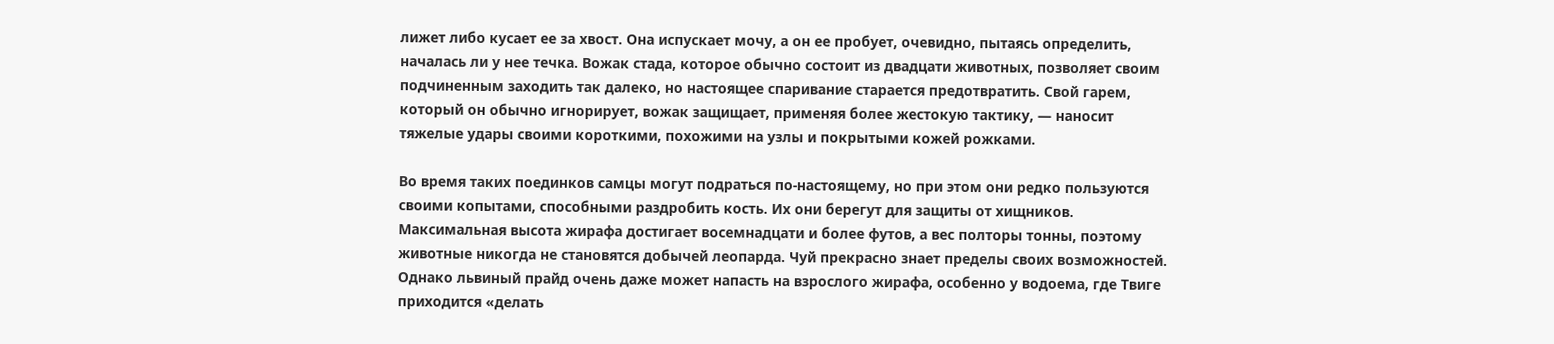лижет либо кусает ее за хвост. Она испускает мочу, а он ее пробует, очевидно, пытаясь определить, началась ли у нее течка. Вожак стада, которое обычно состоит из двадцати животных, позволяет своим подчиненным заходить так далеко, но настоящее спаривание старается предотвратить. Свой гарем, который он обычно игнорирует, вожак защищает, применяя более жестокую тактику, — наносит тяжелые удары своими короткими, похожими на узлы и покрытыми кожей рожками.

Во время таких поединков самцы могут подраться по-настоящему, но при этом они редко пользуются своими копытами, способными раздробить кость. Их они берегут для защиты от хищников. Максимальная высота жирафа достигает восемнадцати и более футов, а вес полторы тонны, поэтому животные никогда не становятся добычей леопарда. Чуй прекрасно знает пределы своих возможностей. Однако львиный прайд очень даже может напасть на взрослого жирафа, особенно у водоема, где Твиге приходится «делать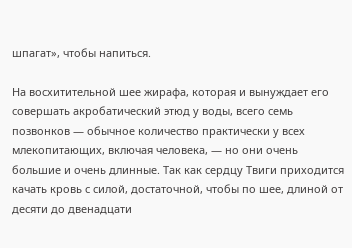шпагат», чтобы напиться.

На восхитительной шее жирафа, которая и вынуждает его совершать акробатический этюд у воды, всего семь позвонков — обычное количество практически у всех млекопитающих, включая человека, — но они очень большие и очень длинные. Так как сердцу Твиги приходится качать кровь с силой, достаточной, чтобы по шее, длиной от десяти до двенадцати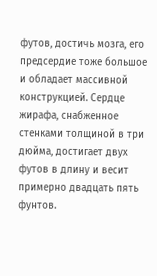футов, достичь мозга, его предсердие тоже большое и обладает массивной конструкцией. Сердце жирафа, снабженное стенками толщиной в три дюйма, достигает двух футов в длину и весит примерно двадцать пять фунтов.